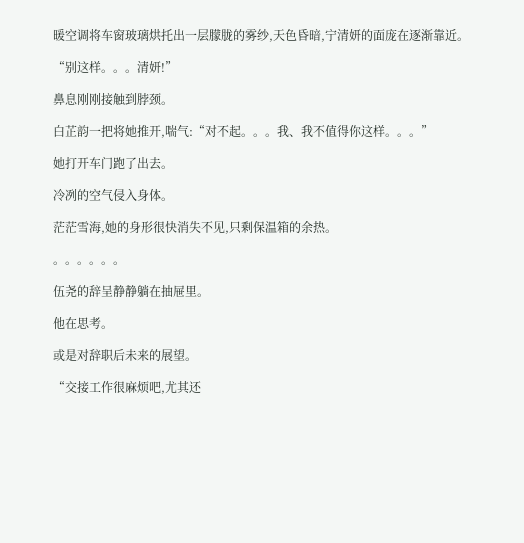暖空调将车窗玻璃烘托出一层朦胧的雾纱,天色昏暗,宁清妍的面庞在逐渐靠近。

“别这样。。。清妍!”

鼻息刚刚接触到脖颈。

白芷韵一把将她推开,喘气:“对不起。。。我、我不值得你这样。。。”

她打开车门跑了出去。

冷冽的空气侵入身体。

茫茫雪海,她的身形很快消失不见,只剩保温箱的余热。

。。。。。。

伍尧的辞呈静静躺在抽屉里。

他在思考。

或是对辞职后未来的展望。

“交接工作很麻烦吧,尤其还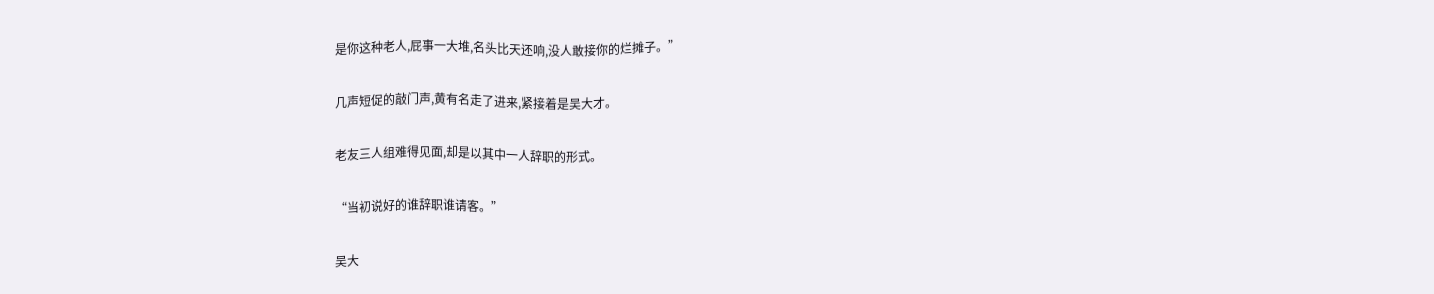是你这种老人,屁事一大堆,名头比天还响,没人敢接你的烂摊子。”

几声短促的敲门声,黄有名走了进来,紧接着是吴大才。

老友三人组难得见面,却是以其中一人辞职的形式。

“当初说好的谁辞职谁请客。”

吴大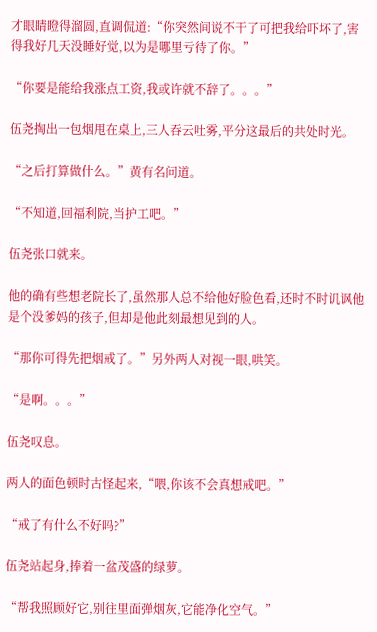才眼睛瞪得溜圆,直调侃道:“你突然间说不干了可把我给吓坏了,害得我好几天没睡好觉,以为是哪里亏待了你。”

“你要是能给我涨点工资,我或许就不辞了。。。”

伍尧掏出一包烟甩在桌上,三人吞云吐雾,平分这最后的共处时光。

“之后打算做什么。”黄有名问道。

“不知道,回福利院,当护工吧。”

伍尧张口就来。

他的确有些想老院长了,虽然那人总不给他好脸色看,还时不时讥讽他是个没爹妈的孩子,但却是他此刻最想见到的人。

“那你可得先把烟戒了。”另外两人对视一眼,哄笑。

“是啊。。。”

伍尧叹息。

两人的面色顿时古怪起来,“喂,你该不会真想戒吧。”

“戒了有什么不好吗?”

伍尧站起身,捧着一盆茂盛的绿萝。

“帮我照顾好它,别往里面弹烟灰,它能净化空气。”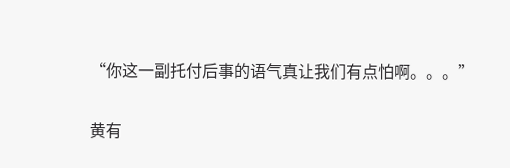“你这一副托付后事的语气真让我们有点怕啊。。。”

黄有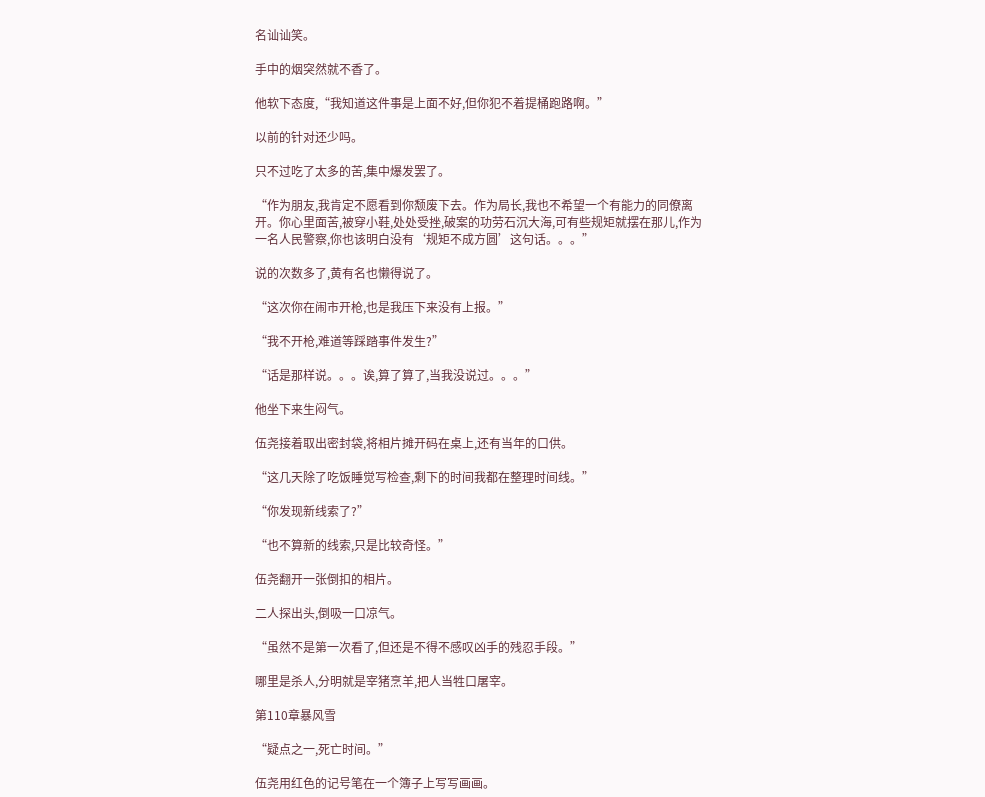名讪讪笑。

手中的烟突然就不香了。

他软下态度,“我知道这件事是上面不好,但你犯不着提桶跑路啊。”

以前的针对还少吗。

只不过吃了太多的苦,集中爆发罢了。

“作为朋友,我肯定不愿看到你颓废下去。作为局长,我也不希望一个有能力的同僚离开。你心里面苦,被穿小鞋,处处受挫,破案的功劳石沉大海,可有些规矩就摆在那儿,作为一名人民警察,你也该明白没有‘规矩不成方圆’这句话。。。”

说的次数多了,黄有名也懒得说了。

“这次你在闹市开枪,也是我压下来没有上报。”

“我不开枪,难道等踩踏事件发生?”

“话是那样说。。。诶,算了算了,当我没说过。。。”

他坐下来生闷气。

伍尧接着取出密封袋,将相片摊开码在桌上,还有当年的口供。

“这几天除了吃饭睡觉写检查,剩下的时间我都在整理时间线。”

“你发现新线索了?”

“也不算新的线索,只是比较奇怪。”

伍尧翻开一张倒扣的相片。

二人探出头,倒吸一口凉气。

“虽然不是第一次看了,但还是不得不感叹凶手的残忍手段。”

哪里是杀人,分明就是宰猪烹羊,把人当牲口屠宰。

第110章暴风雪

“疑点之一,死亡时间。”

伍尧用红色的记号笔在一个簿子上写写画画。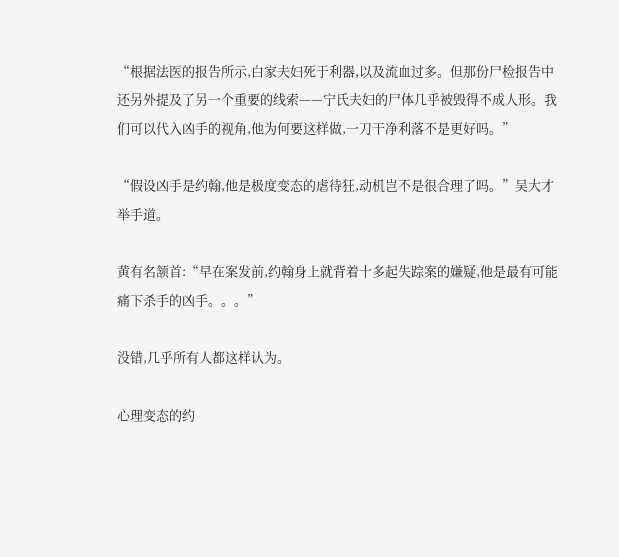“根据法医的报告所示,白家夫妇死于利器,以及流血过多。但那份尸检报告中还另外提及了另一个重要的线索——宁氏夫妇的尸体几乎被毁得不成人形。我们可以代入凶手的视角,他为何要这样做,一刀干净利落不是更好吗。”

“假设凶手是约翰,他是极度变态的虐待狂,动机岂不是很合理了吗。”吴大才举手道。

黄有名颔首:“早在案发前,约翰身上就背着十多起失踪案的嫌疑,他是最有可能痛下杀手的凶手。。。”

没错,几乎所有人都这样认为。

心理变态的约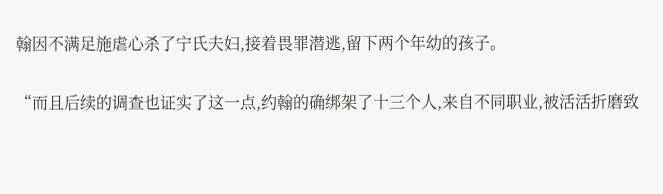翰因不满足施虐心杀了宁氏夫妇,接着畏罪潜逃,留下两个年幼的孩子。

“而且后续的调查也证实了这一点,约翰的确绑架了十三个人,来自不同职业,被活活折磨致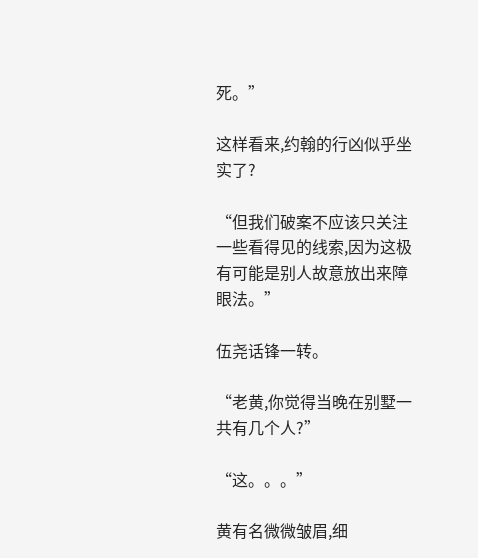死。”

这样看来,约翰的行凶似乎坐实了?

“但我们破案不应该只关注一些看得见的线索,因为这极有可能是别人故意放出来障眼法。”

伍尧话锋一转。

“老黄,你觉得当晚在别墅一共有几个人?”

“这。。。”

黄有名微微皱眉,细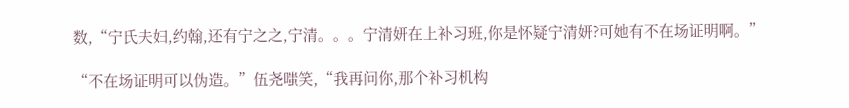数,“宁氏夫妇,约翰,还有宁之之,宁清。。。宁清妍在上补习班,你是怀疑宁清妍?可她有不在场证明啊。”

“不在场证明可以伪造。”伍尧嗤笑,“我再问你,那个补习机构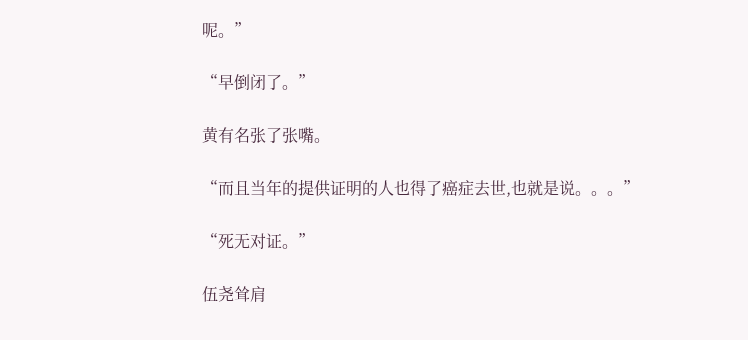呢。”

“早倒闭了。”

黄有名张了张嘴。

“而且当年的提供证明的人也得了癌症去世,也就是说。。。”

“死无对证。”

伍尧耸肩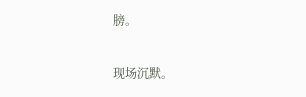膀。

现场沉默。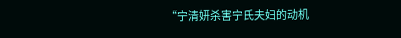“宁清妍杀害宁氏夫妇的动机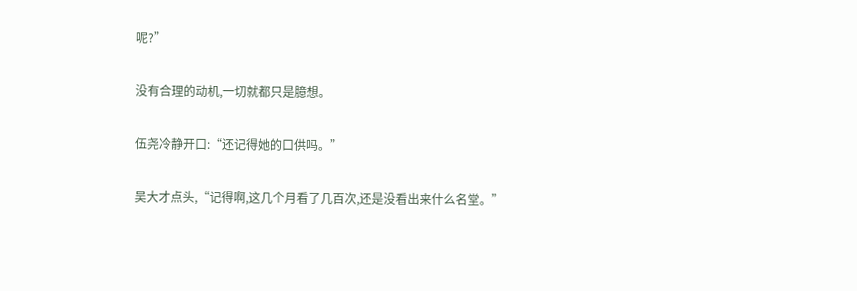呢?”

没有合理的动机,一切就都只是臆想。

伍尧冷静开口:“还记得她的口供吗。”

吴大才点头,“记得啊,这几个月看了几百次,还是没看出来什么名堂。”